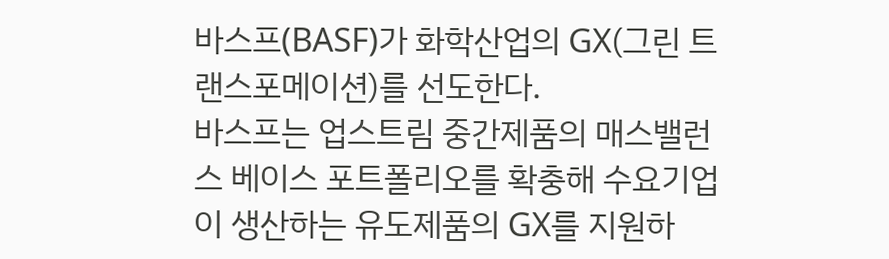바스프(BASF)가 화학산업의 GX(그린 트랜스포메이션)를 선도한다.
바스프는 업스트림 중간제품의 매스밸런스 베이스 포트폴리오를 확충해 수요기업이 생산하는 유도제품의 GX를 지원하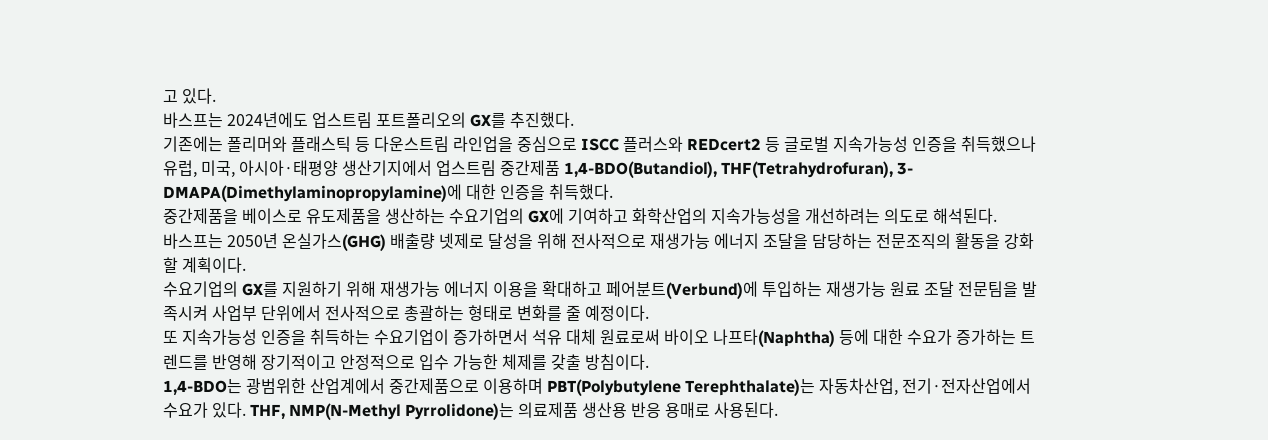고 있다.
바스프는 2024년에도 업스트림 포트폴리오의 GX를 추진했다.
기존에는 폴리머와 플래스틱 등 다운스트림 라인업을 중심으로 ISCC 플러스와 REDcert2 등 글로벌 지속가능성 인증을 취득했으나 유럽, 미국, 아시아·태평양 생산기지에서 업스트림 중간제품 1,4-BDO(Butandiol), THF(Tetrahydrofuran), 3-DMAPA(Dimethylaminopropylamine)에 대한 인증을 취득했다.
중간제품을 베이스로 유도제품을 생산하는 수요기업의 GX에 기여하고 화학산업의 지속가능성을 개선하려는 의도로 해석된다.
바스프는 2050년 온실가스(GHG) 배출량 넷제로 달성을 위해 전사적으로 재생가능 에너지 조달을 담당하는 전문조직의 활동을 강화할 계획이다.
수요기업의 GX를 지원하기 위해 재생가능 에너지 이용을 확대하고 페어분트(Verbund)에 투입하는 재생가능 원료 조달 전문팀을 발족시켜 사업부 단위에서 전사적으로 총괄하는 형태로 변화를 줄 예정이다.
또 지속가능성 인증을 취득하는 수요기업이 증가하면서 석유 대체 원료로써 바이오 나프타(Naphtha) 등에 대한 수요가 증가하는 트렌드를 반영해 장기적이고 안정적으로 입수 가능한 체제를 갖출 방침이다.
1,4-BDO는 광범위한 산업계에서 중간제품으로 이용하며 PBT(Polybutylene Terephthalate)는 자동차산업, 전기·전자산업에서 수요가 있다. THF, NMP(N-Methyl Pyrrolidone)는 의료제품 생산용 반응 용매로 사용된다.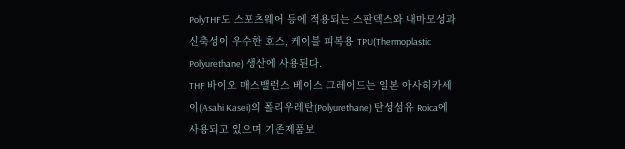PolyTHF도 스포츠웨어 등에 적용되는 스판덱스와 내마모성과 신축성이 우수한 호스, 케이블 피복용 TPU(Thermoplastic Polyurethane) 생산에 사용된다.
THF 바이오 매스밸런스 베이스 그레이드는 일본 아사히카세이(Asahi Kasei)의 폴리우레탄(Polyurethane) 탄성섬유 Roica에 사용되고 있으며 기존제품보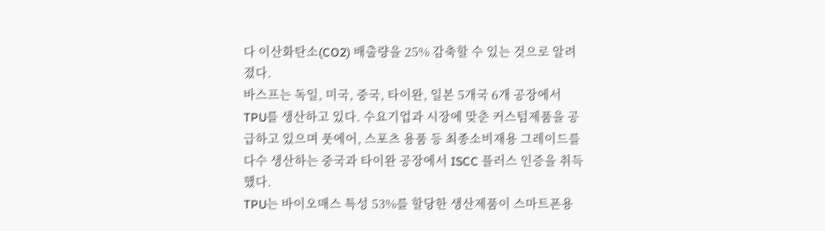다 이산화탄소(CO2) 배출량을 25% 감축할 수 있는 것으로 알려졌다.
바스프는 독일, 미국, 중국, 타이완, 일본 5개국 6개 공장에서 TPU를 생산하고 있다. 수요기업과 시장에 맞춘 커스텀제품을 공급하고 있으며 풋에어, 스포츠 용품 등 최종소비재용 그레이드를 다수 생산하는 중국과 타이완 공장에서 ISCC 플러스 인증을 취득했다.
TPU는 바이오매스 특성 53%를 할당한 생산제품이 스마트폰용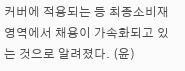커버에 적용되는 등 최종소비재 영역에서 채용이 가속화되고 있는 것으로 알려졌다. (윤)